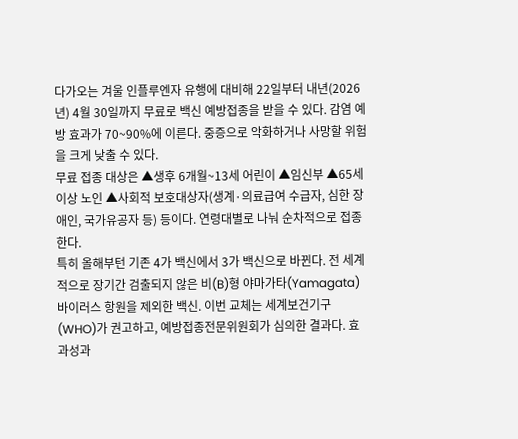다가오는 겨울 인플루엔자 유행에 대비해 22일부터 내년(2026년) 4월 30일까지 무료로 백신 예방접종을 받을 수 있다. 감염 예방 효과가 70~90%에 이른다. 중증으로 악화하거나 사망할 위험을 크게 낮출 수 있다.
무료 접종 대상은 ▲생후 6개월~13세 어린이 ▲임신부 ▲65세 이상 노인 ▲사회적 보호대상자(생계·의료급여 수급자, 심한 장애인, 국가유공자 등) 등이다. 연령대별로 나눠 순차적으로 접종한다.
특히 올해부턴 기존 4가 백신에서 3가 백신으로 바뀐다. 전 세계적으로 장기간 검출되지 않은 비(B)형 야마가타(Yamagata) 바이러스 항원을 제외한 백신. 이번 교체는 세계보건기구(WHO)가 권고하고, 예방접종전문위원회가 심의한 결과다. 효과성과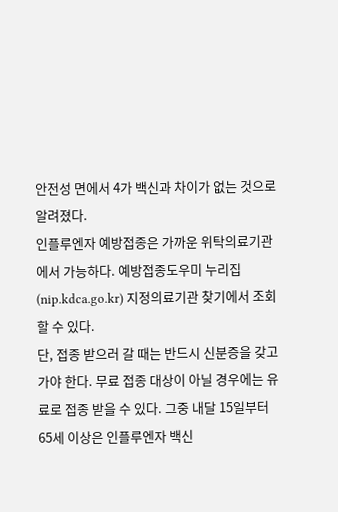안전성 면에서 4가 백신과 차이가 없는 것으로 알려졌다.
인플루엔자 예방접종은 가까운 위탁의료기관에서 가능하다. 예방접종도우미 누리집(nip.kdca.go.kr) 지정의료기관 찾기에서 조회할 수 있다.
단, 접종 받으러 갈 때는 반드시 신분증을 갖고 가야 한다. 무료 접종 대상이 아닐 경우에는 유료로 접종 받을 수 있다. 그중 내달 15일부터 65세 이상은 인플루엔자 백신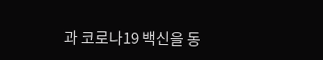과 코로나19 백신을 동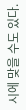시에 맞을 수도 있다.